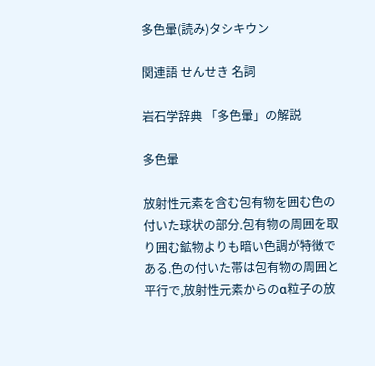多色暈(読み)タシキウン

関連語 せんせき 名詞

岩石学辞典 「多色暈」の解説

多色暈

放射性元素を含む包有物を囲む色の付いた球状の部分.包有物の周囲を取り囲む鉱物よりも暗い色調が特徴である.色の付いた帯は包有物の周囲と平行で,放射性元素からのα粒子の放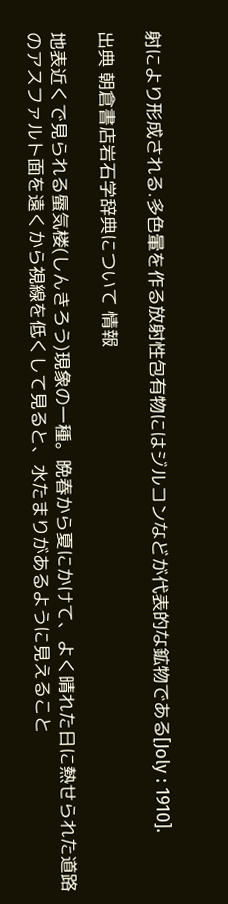射により形成される.多色暈を作る放射性包有物にはジルコンなどが代表的な鉱物である[Joly : 1910].

出典 朝倉書店岩石学辞典について 情報

地表近くで見られる蜃気楼(しんきろう)現象の一種。晩春から夏にかけて、よく晴れた日に熱せられた道路のアスファルト面を遠くから視線を低くして見ると、水たまりがあるように見えること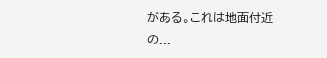がある。これは地面付近の...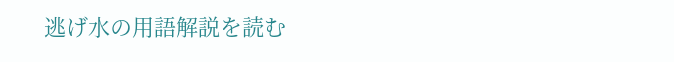逃げ水の用語解説を読む